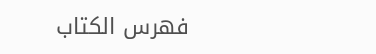فهرس الكتاب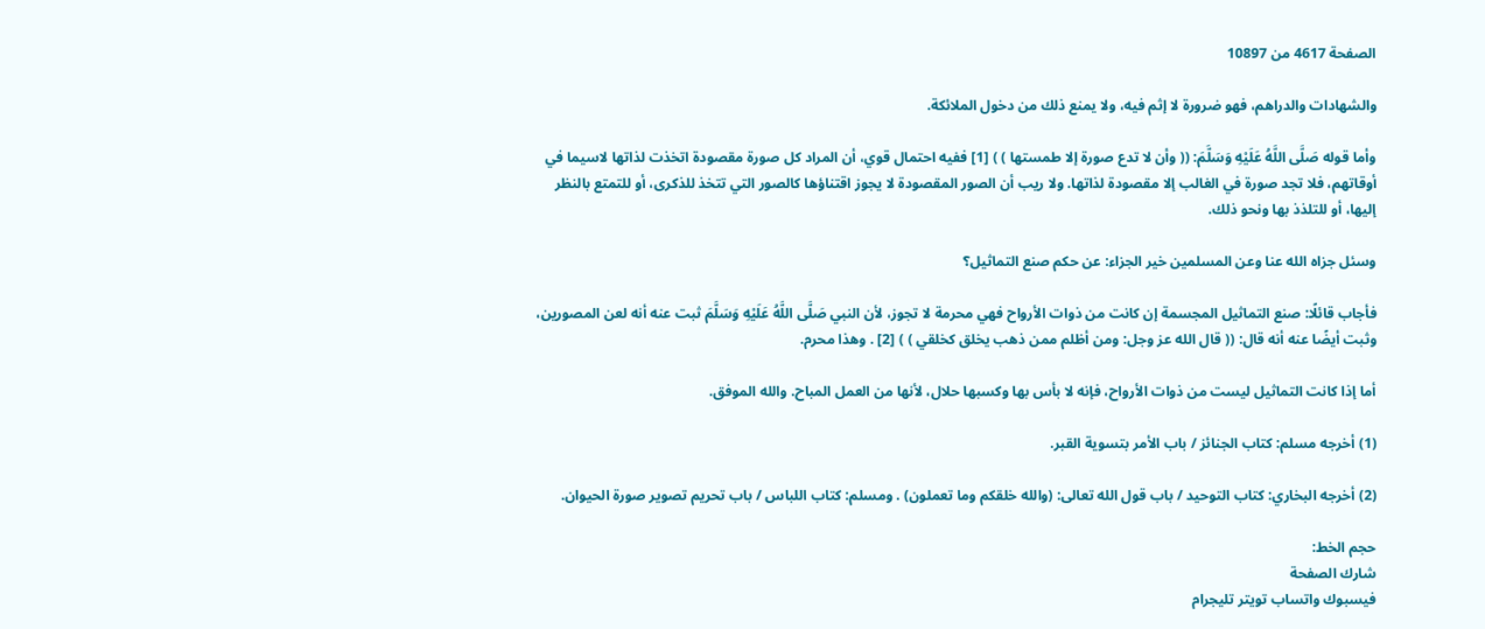الصفحة 4617 من 10897

والشهادات والدراهم، فهو ضرورة لا إثم فيه، ولا يمنع ذلك من دخول الملائكة.

وأما قوله صَلَّى اللَّهُ عَلَيْهِ وَسَلَّمَ: (( وأن لا تدع صورة إلا طمستها ) ) [1] ففيه احتمال قوي، أن المراد كل صورة مقصودة اتخذت لذاتها لاسيما في أوقاتهم، فلا تجد صورة في الغالب إلا مقصودة لذاتها. ولا ريب أن الصور المقصودة لا يجوز اقتناؤها كالصور التي تتخذ للذكرى، أو للتمتع بالنظر إليها، أو للتلذذ بها ونحو ذلك.

وسئل جزاه الله عنا وعن المسلمين خير الجزاء: عن حكم صنع التماثيل؟

فأجاب قائلًا: صنع التماثيل المجسمة إن كانت من ذوات الأرواح فهي محرمة لا تجوز، لأن النبي صَلَّى اللَّهُ عَلَيْهِ وَسَلَّمَ ثبت عنه أنه لعن المصورين، وثبت أيضًا عنه أنه قال: (( قال الله عز وجل: ومن أظلم ممن ذهب يخلق كخلقي ) ) [2] . وهذا محرم.

أما إذا كانت التماثيل ليست من ذوات الأرواح، فإنه لا بأس بها وكسبها حلال، لأنها من العمل المباح. والله الموفق.

(1) أخرجه مسلم: كتاب الجنائز / باب الأمر بتسوية القبر.

(2) أخرجه البخاري: كتاب التوحيد / باب قول الله تعالى: (والله خلقكم وما تعملون) . ومسلم: كتاب اللباس / باب تحريم تصوير صورة الحيوان.

حجم الخط:
شارك الصفحة
فيسبوك واتساب تويتر تليجرام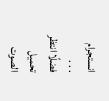انستجرام
. . .
فضلًا انتظر تحميل الصوت